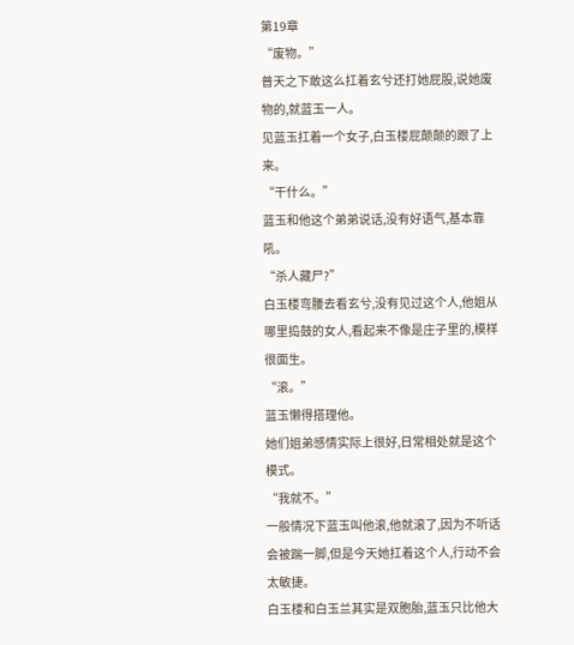第19章
“废物。”
普天之下敢这么扛着玄兮还打她屁股,说她废物的,就蓝玉一人。
见蓝玉扛着一个女子,白玉楼屁颠颠的跟了上来。
“干什么。”
蓝玉和他这个弟弟说话,没有好语气,基本靠吼。
“杀人藏尸?”
白玉楼弯腰去看玄兮,没有见过这个人,他姐从哪里捣鼓的女人,看起来不像是庄子里的,模样很面生。
“滚。”
蓝玉懒得搭理他。
她们姐弟感情实际上很好,日常相处就是这个模式。
“我就不。”
一般情况下蓝玉叫他滚,他就滚了,因为不听话会被踹一脚,但是今天她扛着这个人,行动不会太敏捷。
白玉楼和白玉兰其实是双胞胎,蓝玉只比他大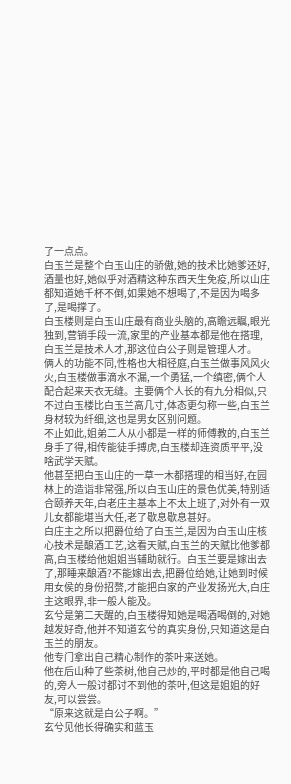了一点点。
白玉兰是整个白玉山庄的骄傲,她的技术比她爹还好,酒量也好,她似乎对酒精这种东西天生免疫,所以山庄都知道她千杯不倒,如果她不想喝了,不是因为喝多了,是喝撑了。
白玉楼则是白玉山庄最有商业头脑的,高瞻远瞩,眼光独到,营销手段一流,家里的产业基本都是他在搭理,白玉兰是技术人才,那这位白公子则是管理人才。
俩人的功能不同,性格也大相径庭,白玉兰做事风风火火,白玉楼做事滴水不漏,一个勇猛,一个缜密,俩个人配合起来天衣无缝。主要俩个人长的有九分相似,只不过白玉楼比白玉兰高几寸,体态更匀称一些,白玉兰身材较为纤细,这也是男女区别问题。
不止如此,姐弟二人从小都是一样的师傅教的,白玉兰身手了得,相传能徒手搏虎,白玉楼却连资质平平,没啥武学天赋。
他甚至把白玉山庄的一草一木都搭理的相当好,在园林上的造诣非常强,所以白玉山庄的景色优美,特别适合颐养天年,白老庄主基本上不太上班了,对外有一双儿女都能堪当大任,老了歇息歇息甚好。
白庄主之所以把爵位给了白玉兰,是因为白玉山庄核心技术是酿酒工艺,这看天赋,白玉兰的天赋比他爹都高,白玉楼给他姐姐当辅助就行。白玉兰要是嫁出去了,那睡来酿酒?不能嫁出去,把爵位给她,让她到时候用女侯的身份招赘,才能把白家的产业发扬光大,白庄主这眼界,非一般人能及。
玄兮是第二天醒的,白玉楼得知她是喝酒喝倒的,对她越发好奇,他并不知道玄兮的真实身份,只知道这是白玉兰的朋友。
他专门拿出自己精心制作的茶叶来送她。
他在后山种了些茶树,他自己炒的,平时都是他自己喝的,旁人一般讨都讨不到他的茶叶,但这是姐姐的好友,可以尝尝。
“原来这就是白公子啊。”
玄兮见他长得确实和蓝玉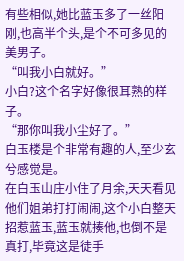有些相似,她比蓝玉多了一丝阳刚,也高半个头,是个不可多见的美男子。
“叫我小白就好。”
小白?这个名字好像很耳熟的样子。
“那你叫我小尘好了。”
白玉楼是个非常有趣的人,至少玄兮感觉是。
在白玉山庄小住了月余,天天看见他们姐弟打打闹闹,这个小白整天招惹蓝玉,蓝玉就揍他,也倒不是真打,毕竟这是徒手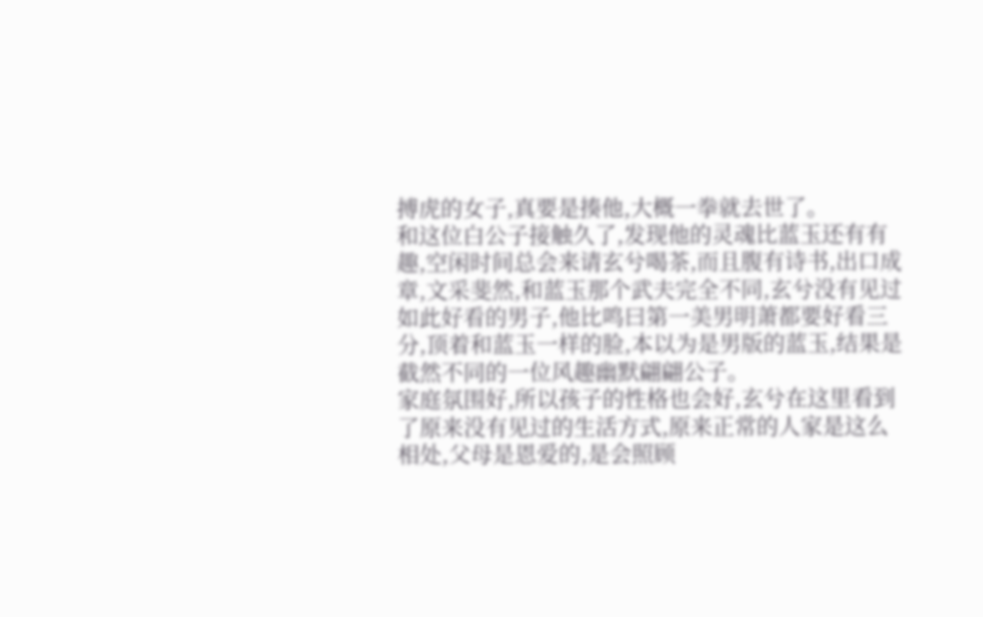搏虎的女子,真要是揍他,大概一拳就去世了。
和这位白公子接触久了,发现他的灵魂比蓝玉还有有趣,空闲时间总会来请玄兮喝茶,而且腹有诗书,出口成章,文采斐然,和蓝玉那个武夫完全不同,玄兮没有见过如此好看的男子,他比鸣曰第一美男明萧都要好看三分,顶着和蓝玉一样的脸,本以为是男版的蓝玉,结果是截然不同的一位风趣幽默翩翩公子。
家庭氛围好,所以孩子的性格也会好,玄兮在这里看到了原来没有见过的生活方式,原来正常的人家是这么相处,父母是恩爱的,是会照顾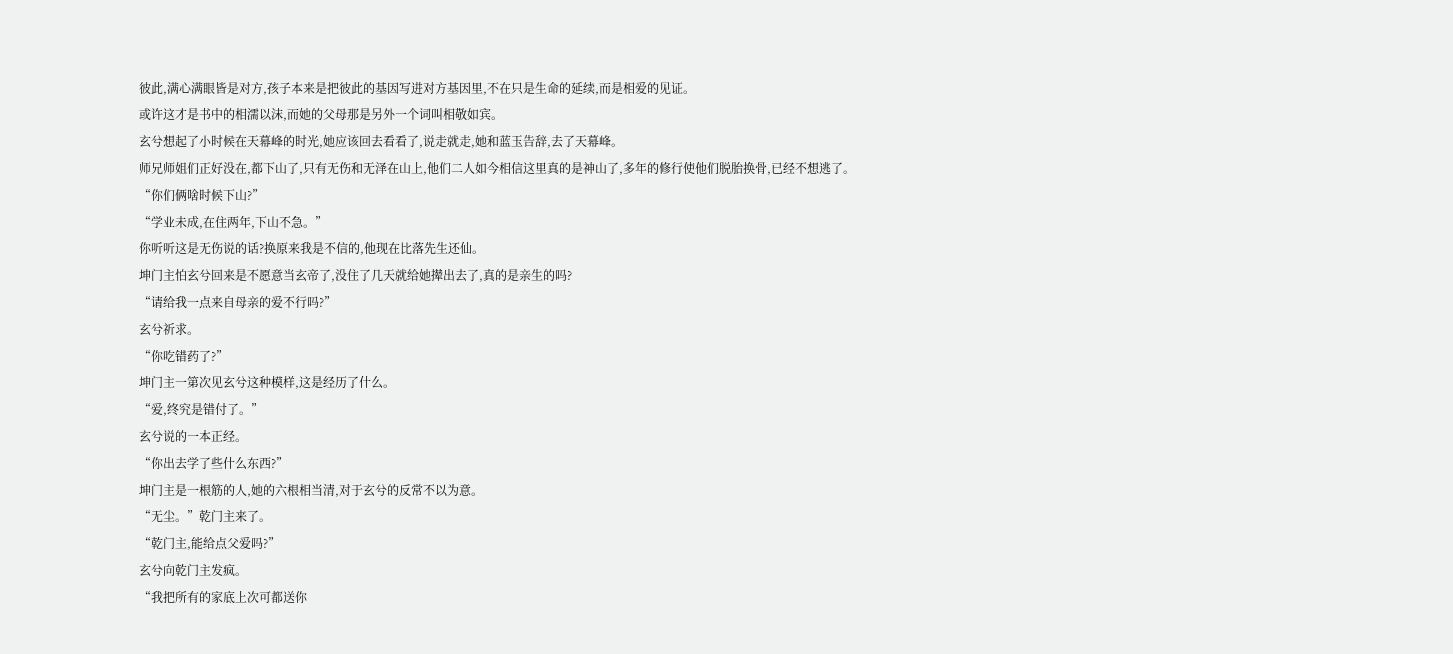彼此,满心满眼皆是对方,孩子本来是把彼此的基因写进对方基因里,不在只是生命的延续,而是相爱的见证。
或许这才是书中的相濡以沫,而她的父母那是另外一个词叫相敬如宾。
玄兮想起了小时候在天幕峰的时光,她应该回去看看了,说走就走,她和蓝玉告辞,去了天幕峰。
师兄师姐们正好没在,都下山了,只有无伤和无泽在山上,他们二人如今相信这里真的是神山了,多年的修行使他们脱胎换骨,已经不想逃了。
“你们俩啥时候下山?”
“学业未成,在住两年,下山不急。”
你听听这是无伤说的话?换原来我是不信的,他现在比落先生还仙。
坤门主怕玄兮回来是不愿意当玄帝了,没住了几天就给她撵出去了,真的是亲生的吗?
“请给我一点来自母亲的爱不行吗?”
玄兮祈求。
“你吃错药了?”
坤门主一第次见玄兮这种模样,这是经历了什么。
“爱,终究是错付了。”
玄兮说的一本正经。
“你出去学了些什么东西?”
坤门主是一根筋的人,她的六根相当清,对于玄兮的反常不以为意。
“无尘。”乾门主来了。
“乾门主,能给点父爱吗?”
玄兮向乾门主发疯。
“我把所有的家底上次可都送你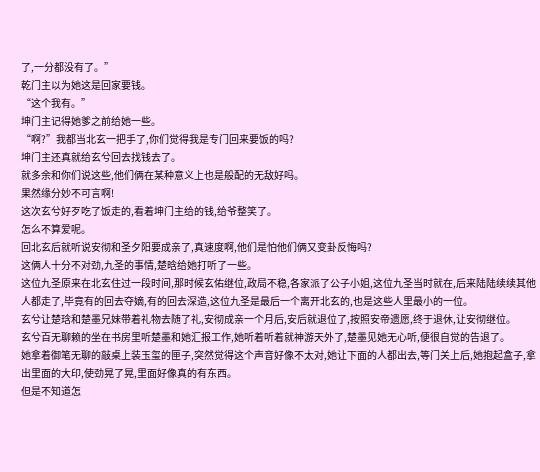了,一分都没有了。”
乾门主以为她这是回家要钱。
“这个我有。”
坤门主记得她爹之前给她一些。
“啊?”我都当北玄一把手了,你们觉得我是专门回来要饭的吗?
坤门主还真就给玄兮回去找钱去了。
就多余和你们说这些,他们俩在某种意义上也是般配的无敌好吗。
果然缘分妙不可言啊!
这次玄兮好歹吃了饭走的,看着坤门主给的钱,给爷整笑了。
怎么不算爱呢。
回北玄后就听说安彻和圣夕阳要成亲了,真速度啊,他们是怕他们俩又变卦反悔吗?
这俩人十分不对劲,九圣的事情,楚晗给她打听了一些。
这位九圣原来在北玄住过一段时间,那时候玄佑继位,政局不稳,各家派了公子小姐,这位九圣当时就在,后来陆陆续续其他人都走了,毕竟有的回去夺嫡,有的回去深造,这位九圣是最后一个离开北玄的,也是这些人里最小的一位。
玄兮让楚琀和楚墨兄妹带着礼物去随了礼,安彻成亲一个月后,安后就退位了,按照安帝遗愿,终于退休,让安彻继位。
玄兮百无聊赖的坐在书房里听楚墨和她汇报工作,她听着听着就神游天外了,楚墨见她无心听,便很自觉的告退了。
她拿着御笔无聊的敲桌上装玉玺的匣子,突然觉得这个声音好像不太对,她让下面的人都出去,等门关上后,她抱起盒子,拿出里面的大印,使劲晃了晃,里面好像真的有东西。
但是不知道怎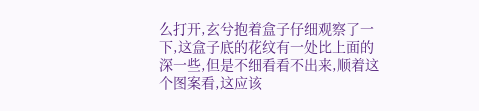么打开,玄兮抱着盒子仔细观察了一下,这盒子底的花纹有一处比上面的深一些,但是不细看看不出来,顺着这个图案看,这应该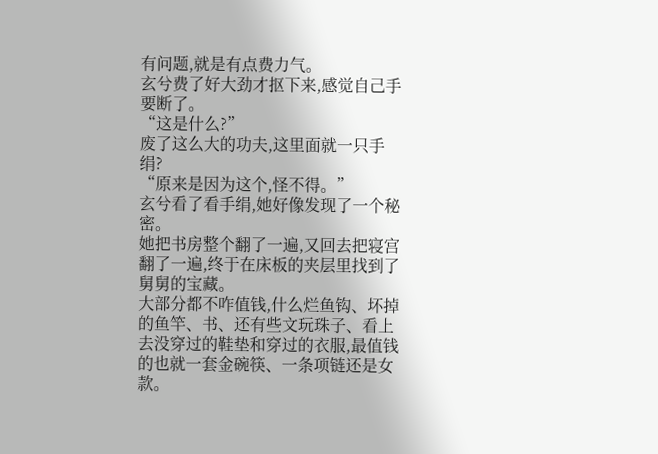有问题,就是有点费力气。
玄兮费了好大劲才抠下来,感觉自己手要断了。
“这是什么?”
废了这么大的功夫,这里面就一只手绢?
“原来是因为这个,怪不得。”
玄兮看了看手绢,她好像发现了一个秘密。
她把书房整个翻了一遍,又回去把寝宫翻了一遍,终于在床板的夹层里找到了舅舅的宝藏。
大部分都不咋值钱,什么烂鱼钩、坏掉的鱼竿、书、还有些文玩珠子、看上去没穿过的鞋垫和穿过的衣服,最值钱的也就一套金碗筷、一条项链还是女款。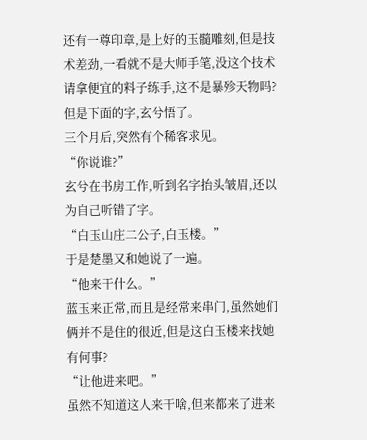还有一尊印章,是上好的玉髓雕刻,但是技术差劲,一看就不是大师手笔,没这个技术请拿便宜的料子练手,这不是暴殄天物吗?
但是下面的字,玄兮悟了。
三个月后,突然有个稀客求见。
“你说谁?”
玄兮在书房工作,听到名字抬头皱眉,还以为自己听错了字。
“白玉山庄二公子,白玉楼。”
于是楚墨又和她说了一遍。
“他来干什么。”
蓝玉来正常,而且是经常来串门,虽然她们俩并不是住的很近,但是这白玉楼来找她有何事?
“让他进来吧。”
虽然不知道这人来干啥,但来都来了进来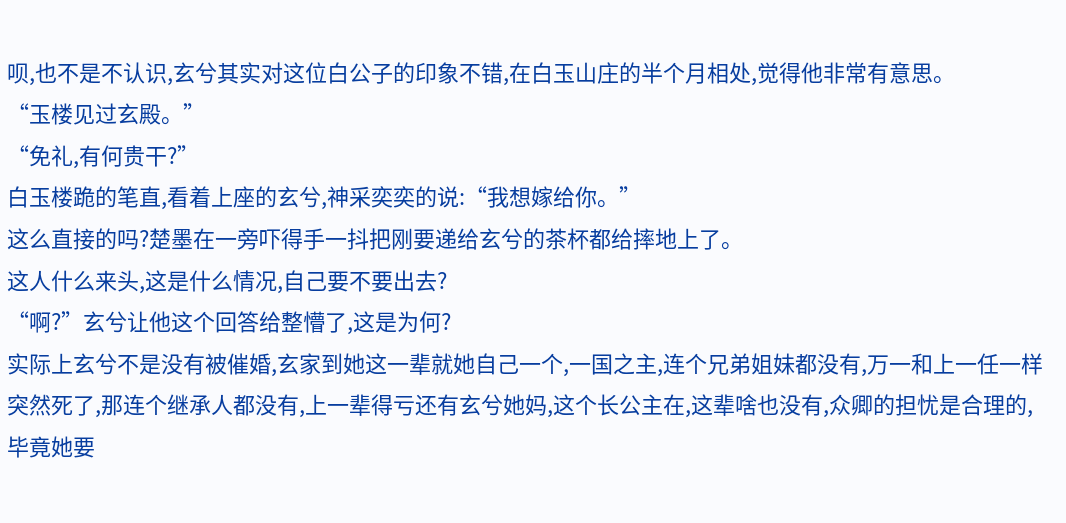呗,也不是不认识,玄兮其实对这位白公子的印象不错,在白玉山庄的半个月相处,觉得他非常有意思。
“玉楼见过玄殿。”
“免礼,有何贵干?”
白玉楼跪的笔直,看着上座的玄兮,神采奕奕的说:“我想嫁给你。”
这么直接的吗?楚墨在一旁吓得手一抖把刚要递给玄兮的茶杯都给摔地上了。
这人什么来头,这是什么情况,自己要不要出去?
“啊?”玄兮让他这个回答给整懵了,这是为何?
实际上玄兮不是没有被催婚,玄家到她这一辈就她自己一个,一国之主,连个兄弟姐妹都没有,万一和上一任一样突然死了,那连个继承人都没有,上一辈得亏还有玄兮她妈,这个长公主在,这辈啥也没有,众卿的担忧是合理的,毕竟她要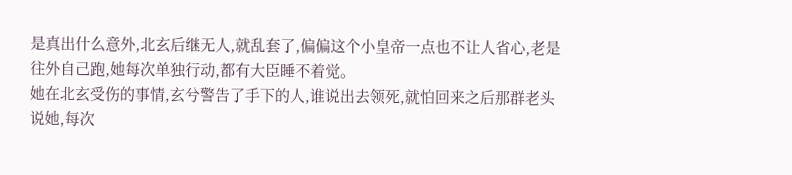是真出什么意外,北玄后继无人,就乱套了,偏偏这个小皇帝一点也不让人省心,老是往外自己跑,她每次单独行动,都有大臣睡不着觉。
她在北玄受伤的事情,玄兮警告了手下的人,谁说出去领死,就怕回来之后那群老头说她,每次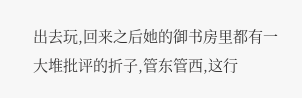出去玩,回来之后她的御书房里都有一大堆批评的折子,管东管西,这行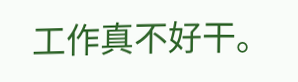工作真不好干。